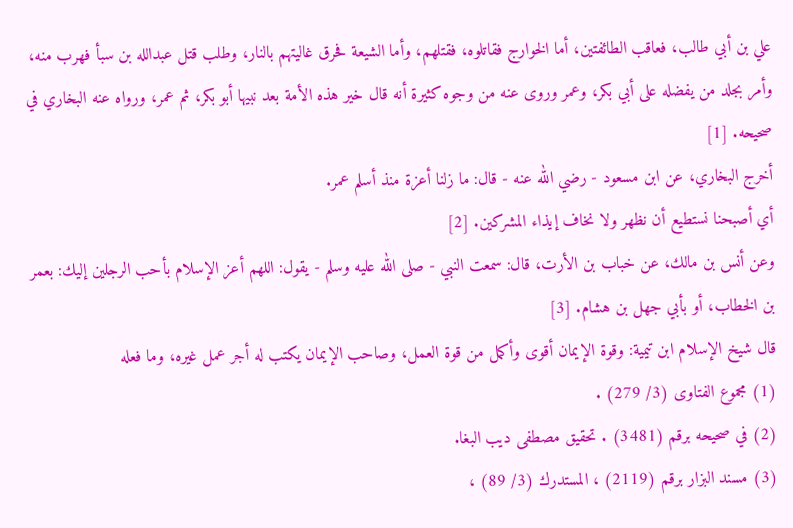علي بن أبي طالب، فعاقب الطائفتين، أما الخوارج فقاتلوه، فقتلهم، وأما الشيعة فحرق غاليتهم بالنار، وطلب قتل عبدالله بن سبأ فهرب منه، وأمر بجلد من يفضله على أبي بكر، وعمر وروى عنه من وجوه كثيرة أنه قال خير هذه الأمة بعد نبيها أبو بكر، ثم عمر، ورواه عنه البخاري في صحيحه. [1]
أخرج البخاري، عن ابن مسعود - رضي الله عنه - قال: ما زلنا أعزة منذ أسلم عمر.
أي أصبحنا نستطيع أن نظهر ولا نخاف إيذاء المشركين. [2]
وعن أنس بن مالك، عن خباب بن الأرت، قال: سمعت النبي - صلى الله عليه وسلم - يقول: اللهم أعز الإسلام بأحب الرجلين إليك: بعمر بن الخطاب، أو بأبي جهل بن هشام. [3]
قال شيخ الإسلام ابن تيمية: وقوة الإيمان أقوى وأكمل من قوة العمل، وصاحب الإيمان يكتب له أجر عمل غيره، وما فعله
(1) مجموع الفتاوى (3/ 279) .
(2) في صحيحه برقم (3481) . تحقيق مصطفى ديب البغا.
(3) مسند البزار برقم (2119) ، المستدرك (3/ 89) ،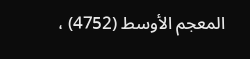المعجم الأوسط (4752) ،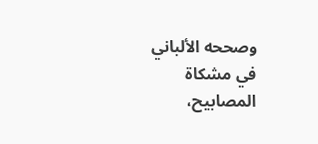وصححه الألباني في مشكاة المصابيح،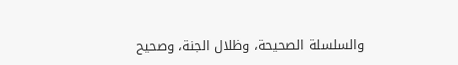والسلسلة الصحيحة، وظلال الجنة، وصحيح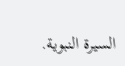السيرة النبوية.